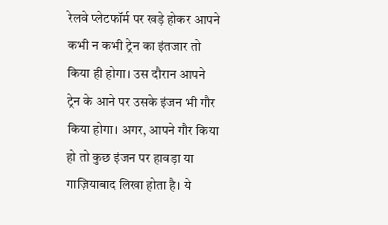रेलवे प्लेटफॉर्म पर खड़े होकर आपने कभी न कभी ट्रेन का इंतजार तो किया ही होगा। उस दौरान आपने ट्रेन के आने पर उसके इंजन भी गौर किया होगा। अगर, आपने गौर किया हो तो कुछ इंजन पर हावड़ा या गाज़ियाबाद लिखा होता है। ये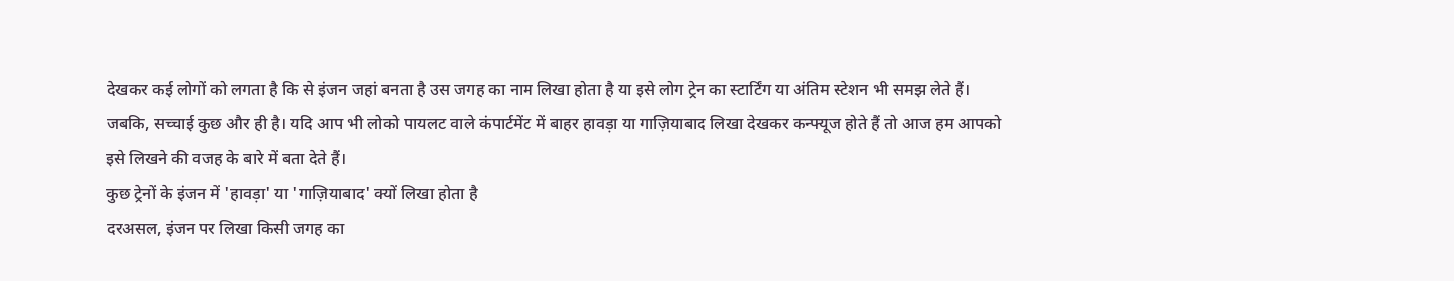देखकर कई लोगों को लगता है कि से इंजन जहां बनता है उस जगह का नाम लिखा होता है या इसे लोग ट्रेन का स्टार्टिंग या अंतिम स्टेशन भी समझ लेते हैं। जबकि, सच्चाई कुछ और ही है। यदि आप भी लोको पायलट वाले कंपार्टमेंट में बाहर हावड़ा या गाज़ियाबाद लिखा देखकर कन्फ्यूज होते हैं तो आज हम आपको इसे लिखने की वजह के बारे में बता देते हैं।
कुछ ट्रेनों के इंजन में 'हावड़ा' या 'गाज़ियाबाद' क्यों लिखा होता है
दरअसल, इंजन पर लिखा किसी जगह का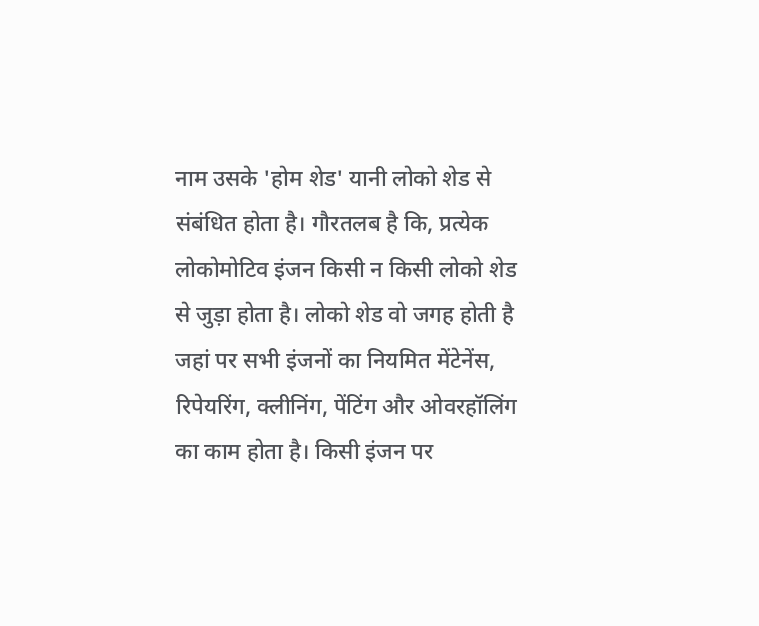नाम उसके 'होम शेड' यानी लोको शेड से संबंधित होता है। गौरतलब है कि, प्रत्येक लोकोमोटिव इंजन किसी न किसी लोको शेड से जुड़ा होता है। लोको शेड वो जगह होती है जहां पर सभी इंजनों का नियमित मेंटेनेंस, रिपेयरिंग, क्लीनिंग, पेंटिंग और ओवरहॉलिंग का काम होता है। किसी इंजन पर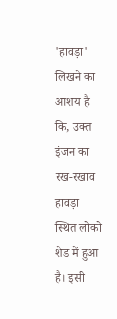'हावड़ा' लिखने का आशय है कि, उक्त इंजन का रख-रखाव हावड़ा स्थित लोको शेड में हुआ है। इसी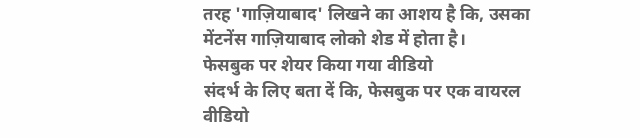तरह 'गाज़ियाबाद' लिखने का आशय है कि, उसका मेंटनेंस गाज़ियाबाद लोको शेड में होता है।
फेसबुक पर शेयर किया गया वीडियो
संदर्भ के लिए बता दें कि, फेसबुक पर एक वायरल वीडियो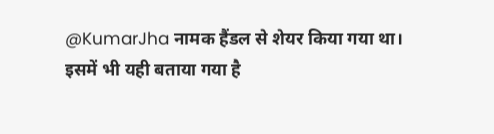@KumarJha नामक हैंडल से शेयर किया गया था। इसमें भी यही बताया गया है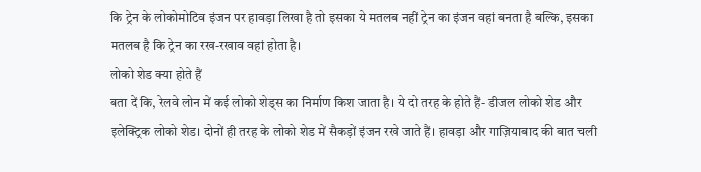कि ट्रेन के लोकोमोटिव इंजन पर हावड़ा लिखा है तो इसका ये मतलब नहीं ट्रेन का इंजन वहां बनता है बल्कि, इसका मतलब है कि ट्रेन का रख-रखाव वहां होता है।
लोको शेड क्या होते हैं
बता दें कि, रेलवे लोन में कई लोको शेड्स का निर्माण किश जाता है। ये दो तरह के होते हैं- डीजल लोको शेड और इलेक्ट्रिक लोको शेड। दोनों ही तरह के लोको शेड में सैकड़ों इंजन रखे जाते हैं। हावड़ा और गाज़ियाबाद की बात चली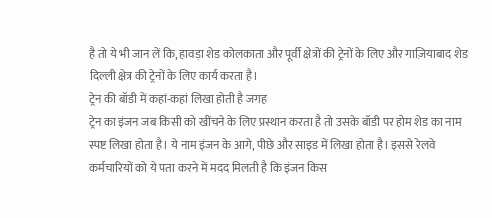है तो ये भी जान लें कि, हावड़ा शेड कोलकाता और पूर्वी क्षेत्रों की ट्रेनों के लिए और गाज़ियाबाद शेड दिल्ली क्षेत्र की ट्रेनों के लिए कार्य करता है।
ट्रेन की बॉडी में कहां-कहां लिखा होती है जगह
ट्रेन का इंजन जब किसी को खींचने के लिए प्रस्थान करता है तो उसके बॉडी पर होम शेड का नाम स्पष्ट लिखा होता है। ये नाम इंजन के आगे, पीछे और साइड में लिखा होता है। इससे रेलवे कर्मचारियों को ये पता करने में मदद मिलती है कि इंजन किस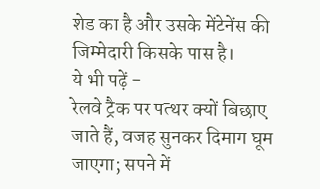शेड का है और उसके मेंटेनेंस की जिम्मेदारी किसके पास है।
ये भी पढ़ें -
रेलवे ट्रैक पर पत्थर क्यों बिछाए जाते हैं, वजह सुनकर दिमाग घूम जाएगा; सपने में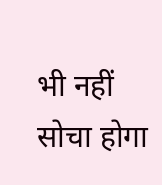भी नहीं सोचा होगा